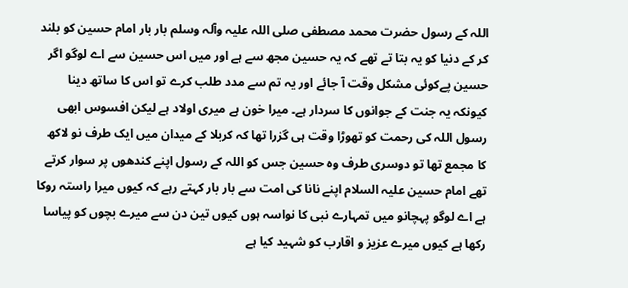اللہ کے رسول حضرت محمد مصطفی صلی اللہ علیہ وآلہ وسلم بار بار امام حسین کو بلند کر کے دنیا کو یہ بتا تے تھے کہ یہ حسین مجھ سے ہے اور میں اس حسین سے اے لوگو اگر حسین پےکوئی مشکل وقت آ جائے اور یہ تم سے مدد طلب کرے تو اس کا ساتھ دینا کیونکہ یہ جنت کے جوانوں کا سردار ہے۔ میرا خون ہے میری اولاد ہے لیکن افسوس ابھی رسول اللہ کی رحمت کو تھوڑا وقت ہی گزرا تھا کہ کربلا کے میدان میں ایک طرف نو لاکھ کا مجمع تھا تو دوسری طرف وہ حسین جس کو اللہ کے رسول اپنے کندھوں پر سوار کرتے تھے امام حسین علیہ السلام اپنے نانا کی امت سے بار بار کہتے رہے کہ کیوں میرا راستہ روکا ہے اے لوگو پہچانو میں تمہارے نبی کا نواسہ ہوں کیوں تین دن سے میرے بچوں کو پیاسا رکھا ہے کیوں میرے عزیز و اقارب کو شہید کیا ہے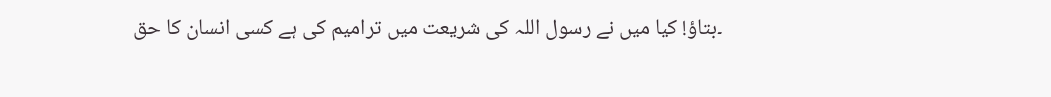۔بتاؤ! کیا میں نے رسول اللہ کی شریعت میں ترامیم کی ہے کسی انسان کا حق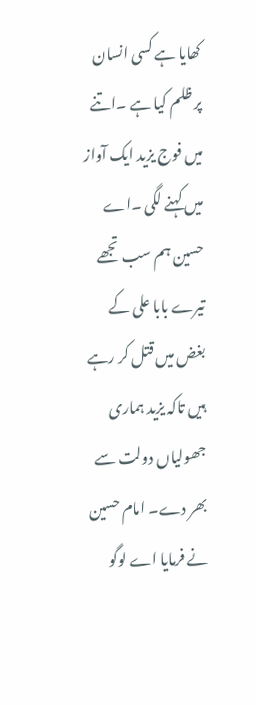کھایا ہے کسی انسان پر ظلم کیا ہے ۔اتنے میں فوج یزید ایک آواز میں کہنے لگی ۔اے حسین ہم سب تجھے تیرے بابا علی کے بغض میں قتل کر رہے ہیں تاکہ یزید ہماری جھولیاں دولت سے بھر دے۔ امام حسین نے فرمایا اے لوگو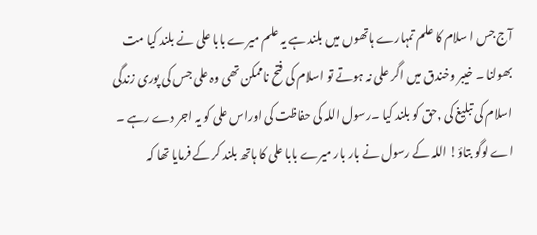آج جس ا سلام کا علم تمہارے ہاتھوں میں بلند ہے یہ علم میرے بابا علی نے بلند کیا مت بھولنا ۔ خیبر وخندق میں اگر علی نہ ہوتے تو اسلام کی فتح ناممکن تھی وہ علی جس کی پوری زندگی اسلام کی تبلیغ کی ,حق کو بلند کیا ۔رسول اللہ کی حفاظت کی اوراس علی کو یہ اجر دے رہے ۔ اے لوگو بتاؤ! اللہ کے رسول نے بار بار میرے بابا علی کا ہاتھ بلند کر کے فرمایا تھا کہ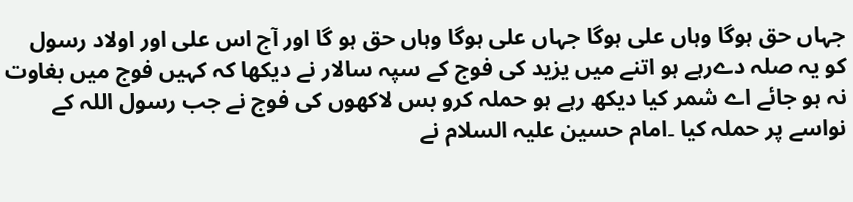جہاں حق ہوگا وہاں علی ہوگا جہاں علی ہوگا وہاں حق ہو گا اور آج اس علی اور اولاد رسول کو یہ صلہ دےرہے ہو اتنے میں یزید کی فوج کے سپہ سالار نے دیکھا کہ کہیں فوج میں بغاوت نہ ہو جائے اے شمر کیا دیکھ رہے ہو حملہ کرو بس لاکھوں کی فوج نے جب رسول اللہ کے نواسے پر حملہ کیا ۔امام حسین علیہ السلام نے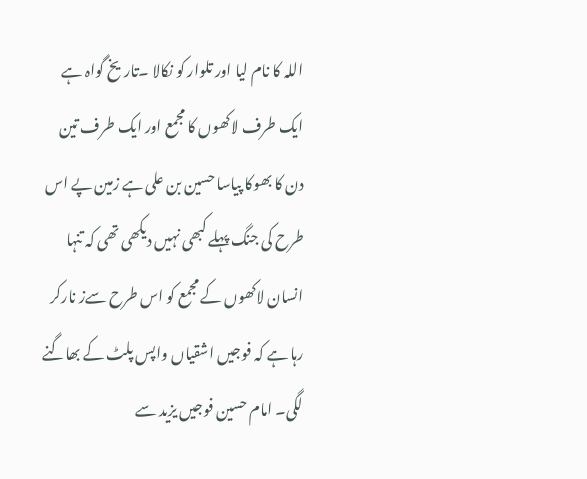اللہ کا نام لیا اور تلوار کو نکالا ۔تاریخ گواہ ہے ایک طرف لاکھوں کا مجمع اور ایک طرف تین دن کا بھوکا پیاسا حسین بن علی ہے زمین پے اس طرح کی جنگ پہلے کبھی نہیں دیکھی تھی کہ تنہا انسان لاکھوں کے مجمع کو اس طرح سےز نارکر رہا ہے کہ فوجیں اشقیاں واپس پلٹ کے بھاگنے لگی۔ امام حسین فوجیں یزید سے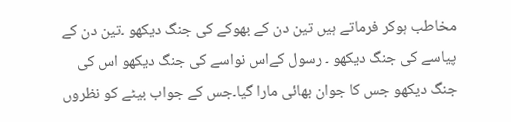مخاطب ہوکر فرماتے ہیں تین دن کے بھوکے کی جنگ دیکھو ۔تین دن کے پیاسے کی جنگ دیکھو ۔ رسول کےاس نواسے کی جنگ دیکھو اس کی جنگ دیکھو جس کا جوان بھائی مارا گیا۔جس کے جواب بیٹے کو نظروں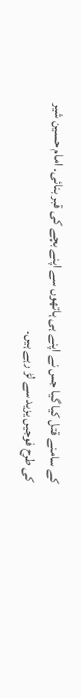کے سامنے قتل کیا گیا جس نے اپنے ہی ہاتھوں سے اپنے بچے کی قبر بنائی۔ امام حسین شیر کی طرح فوجیں یزید سے لڑ رہے ہیں۔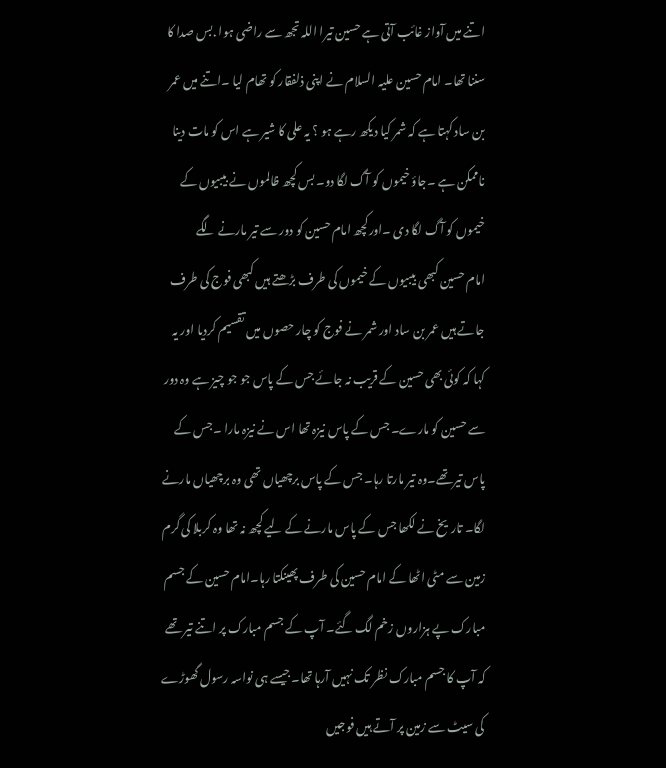اتنے میں آواز غائب آتی ہے حسین تیرا اللہ تجھ سے راضی ہوا .بس صدا کا سننا تھا۔ امام حسین علیہ السلام نے اپنی ذلفقار کو تھام لیا ۔اتنے میں عمر بن ساد کہتا ہے کہ شمر کیا دیکھ رہے ہو ؟ یہ علی کا شیر ہے اس کو مات دینا ناممکن ہے ۔جاؤ خیموں کو آگ لگا دو۔ بس کچھ ظالموں نے بیبیوں کے خیموں کو آگ لگا دی ۔اورکچھ امام حسین کو دور سے تیر مارنے لگے
امام حسین کبھی بیبیوں کے خیموں کی طرف بڑھتے ہیں کبھی فوج کی طرف جاتے ہیں عمر بن ساد اور شمر نے فوج کو چار حصوں میں تقسیم کردیا اور یہ کہا کہ کوئی بھی حسین کے قریب نہ جائے جس کے پاس جو جو چیز ہے وہ دور سے حسین کو مارے۔ جس کے پاس نیزہ تھا اس نے نیزہ مارا ۔جس کے پاس تیرتھے۔وہ تیر مارتا رہا۔ جس کے پاس برچھیاں تھی وہ برچھیاں مارنے لگا۔ تاریخ نے لکھا جس کے پاس مارنے کے لیے کچھ نہ تھا وہ کربلا کی گرم زمین سے مٹی اٹھا کے امام حسین کی طرف پھینکتا رہا۔امام حسین کے جسم مبارک پے ہزاروں زخم لگ گئے۔ آپ کے جسم مبارک پر اتنے تیر تھے کہ آپ کا جسم مبارک نظر تک نہیں آرہا تھا۔جیسے ہی نواسہ رسول گھوڑے کی سیٹ سے زمین پر آتے ہیں فوجیں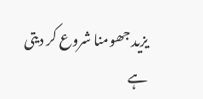یزید جھومنا شروع کر دیتی ہے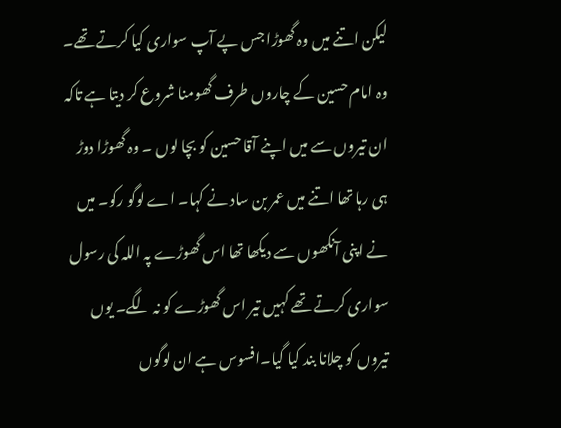لیکن اتنے میں وہ گھوڑا جس پے آپ سواری کیا کرتے تھے۔ وہ امام حسین کے چاروں طرف گھومنا شروع کر دیتا ہے تاکہ ان تیروں سے میں اپنے آقا حسین کو بچا لوں ۔ وہ گھوڑا دوڑ ہی رہا تھا اتنے میں عمر بن ساد نے کہا۔ اے لوگو رکو۔ میں نے اپنی آنکھوں سے دیکھا تھا اس گھوڑے پہ اللہ کی رسول سواری کرتے تھے کہیں تیر اس گھوڑے کو نہ لگے۔ یوں تیروں کو چلانا بند کیا گیا۔افسوس ہے ان لوگوں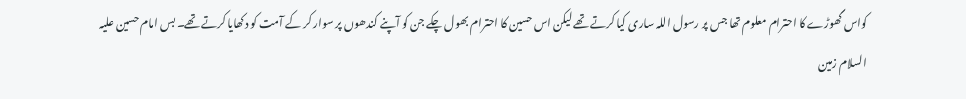کواس گھوڑے کا احترام معلوم تھا جس پر رسول اللہ ساری کیا کرتے تھے لیکن اس حسین کا احترام بھول چکے جن کو آپنے کندھوں پر سوار کر کے آمت کو دکھایا کرتے تھے۔ بس امام حسین علیہ السلام زمین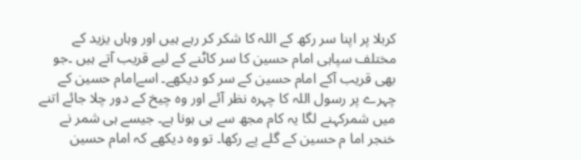کربلا پر اپنا سر رکھ کے اللہ کا شکر کر رہے ہیں اور وہاں یزید کے مختلف سپاہی امام حسین کا سر کاٹنے کے لیے قریب آتے ہیں ۔جو بھی قریب آکے امام حسین کے سر کو دیکھے۔ اسےامام حسین کے چہرے پر رسول اللہ کا چہرہ نظر آئے اور وہ چیخ کے دور چلا جائے اتنے میں شمرکہنے لگا یہ کام مجھ سے ہی ہونا ہے۔ جیسے ہی شمر نے خنجر اما م حسین کے گلے پے رکھا۔ تو وہ دیکھے کہ امام حسین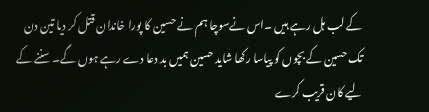کے لب ہل رہے ہیں ۔اس نےسوچا ہم نے حسین کا پورا خاندان قتل کر دیا تین دن تک حسین کے بچوں کو پیاسا رکھا شاید حسین ہمیں بد دعا دے رہے ہوں گے۔ سننے کے لیے کان قریب کرے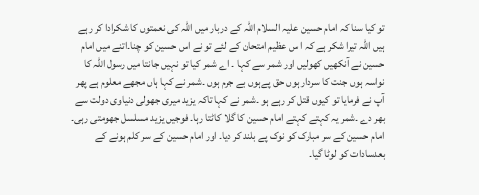تو کیا سنا کہ امام حسین علیہ السلام اللہ کے دربار میں اللہ کی نعمتوں کا شکرادا کر رہے ہیں اللہ تیرا شکر ہے کہ ا س عظیم امتحان کے لئے تو نے اس حسین کو چنا۔اتنے میں امام حسین نے آنکھیں کھولیں اور شمر سے کہا ۔ اے شمر کیا تو نہیں جانتا میں رسول اللہ کا نواسہ ہوں جنت کا سردار ہوں حق پےہوں بے جرم ہوں ۔شمر نے کہا ہاں مجھے معلوم ہے پھر آپ نے فرمایا تو کیوں قتل کر رہے ہو ۔شمر نے کہا تاکہ یزید میری جھولی دنیاوی دولت سے بھر دے ۔شمر یہ کہتے کہتے امام حسین کا گلا کاٹتا رہا۔ فوجیں یزید مسلسل جھومتی رہی۔ امام حسین کے سر مبارک کو نوک پے بلند کر دیا۔ اور امام حسین کے سر کلم ہونے کے بعدسادات کو لوٹا گیا۔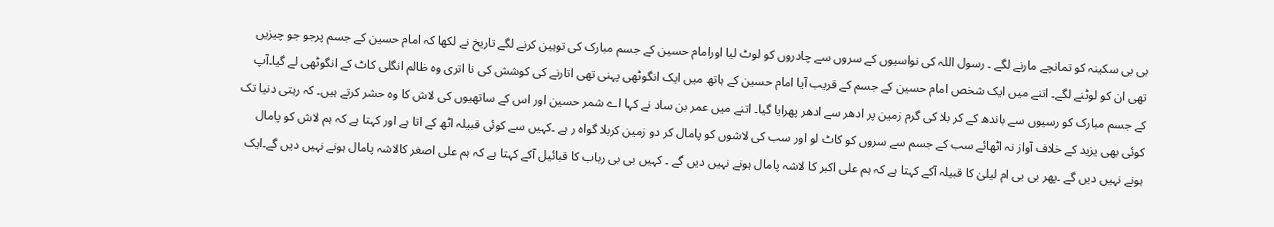بی بی سکینہ کو تمانچے مارنے لگے ۔ رسول اللہ کی نواسیوں کے سروں سے چادروں کو لوٹ لیا اورامام حسین کے جسم مبارک کی توہین کرنے لگے تاریخ نے لکھا کہ امام حسین کے جسم پرجو جو چیزیں تھی ان کو لوٹنے لگے۔ اتنے میں ایک شخص امام حسین کے جسم کے قریب آیا امام حسین کے ہاتھ میں ایک انگوٹھی پہنی تھی اتارنے کی کوشش کی نا اتری وہ ظالم انگلی کاٹ کے انگوٹھی لے گیا۔آپ کے جسم مبارک کو رسیوں سے باندھ کے کر بلا کی گرم زمین پر ادھر سے ادھر پھرایا گیا۔ اتنے میں عمر بن ساد نے کہا اے شمر حسین اور اس کے ساتھیوں کی لاش کا وہ حشر کرتے ہیں۔ کہ رہتی دنیا تک کوئی بھی یزید کے خلاف آواز نہ اٹھائے سب کے جسم سے سروں کو کاٹ لو اور سب کی لاشوں کو پامال کر دو زمین کربلا گواہ ر ہے ۔کہیں سے کوئی قبیلہ اٹھ کے اتا ہے اور کہتا ہے کہ ہم لاش کو پامال ہونے نہیں دیں گے ۔پھر بی بی ام لیلیٰ کا قبیلہ آکے کہتا ہے کہ ہم علی اکبر کا لاشہ پامال ہونے نہیں دیں گے ۔ کہیں بی بی رباب کا قبائیل آکے کہتا ہے کہ ہم علی اصغر کالاشہ پامال ہونے نہیں دیں گے۔ایک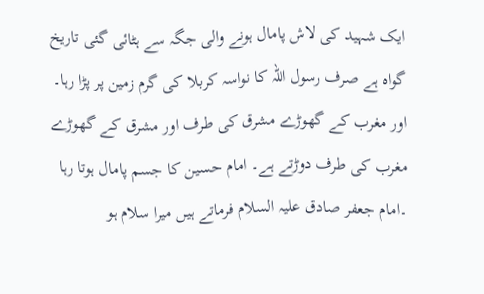ایک شہید کی لاش پامال ہونے والی جگہ سے ہٹائی گئی تاریخ گواہ ہے صرف رسول اللہ کا نواسہ کربلا کی گرم زمین پر پڑا رہا۔ اور مغرب کے گھوڑے مشرق کی طرف اور مشرق کے گھوڑے مغرب کی طرف دوڑتے ہے۔ امام حسین کا جسم پامال ہوتا رہا ۔امام جعفر صادق علیہ السلام فرماتے ہیں میرا سلام ہو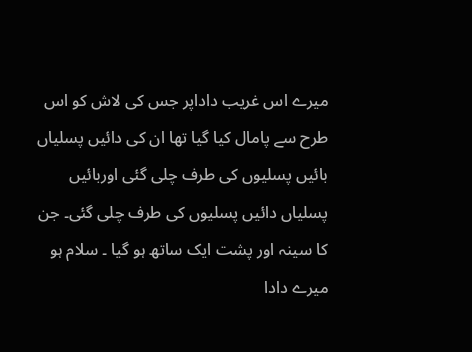میرے اس غریب داداپر جس کی لاش کو اس طرح سے پامال کیا گیا تھا ان کی دائیں پسلیاں بائیں پسلیوں کی طرف چلی گئی اوربائیں پسلیاں دائیں پسلیوں کی طرف چلی گئی۔ جن کا سینہ اور پشت ایک ساتھ ہو گیا ۔ سلام ہو میرے دادا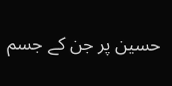حسین پر جن کے جسم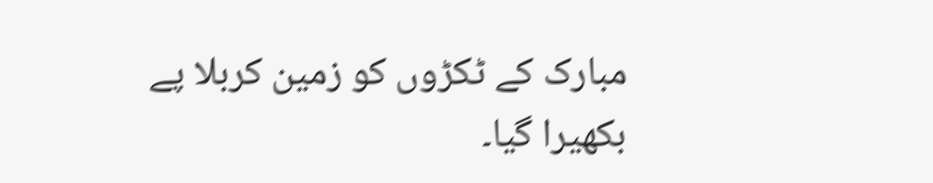مبارک کے ٹکڑوں کو زمین کربلا پے بکھیرا گیا۔